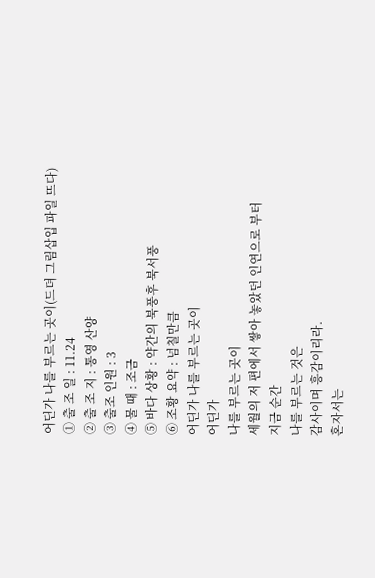어딘가 나를 부르는 곳이(드뎌 그림삽입 파일 뜨다)
① 출 조 일 : 11.24
② 출 조 지 : 통영 산양
③ 출조 인원 : 3
④ 물 때 : 조금
⑤ 바다 상황 : 약간의 북풍후 북서풍
⑥ 조황 요약 : 넘칠만큼
어딘가 나를 부르는 곳이
어딘가
나를 부르는 곳이
세월의 저 편에서 쌓아 놓았던 인연으로 부터
지금 순간
나를 부르는 것은
감사이며 흥감이리라.
혼자서는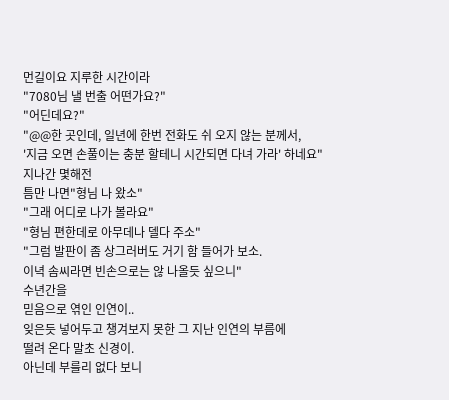먼길이요 지루한 시간이라
"7080님 낼 번출 어떤가요?"
"어딘데요?"
"@@한 곳인데, 일년에 한번 전화도 쉬 오지 않는 분께서,
'지금 오면 손풀이는 충분 할테니 시간되면 다녀 가라' 하네요"
지나간 몇해전
틈만 나면"형님 나 왔소"
"그래 어디로 나가 볼라요"
"형님 편한데로 아무데나 델다 주소"
"그럼 발판이 좀 상그러버도 거기 함 들어가 보소.
이녁 솜씨라면 빈손으로는 않 나올듯 싶으니"
수년간을
믿음으로 엮인 인연이..
잊은듯 넣어두고 챙겨보지 못한 그 지난 인연의 부름에
떨려 온다 말초 신경이.
아닌데 부를리 없다 보니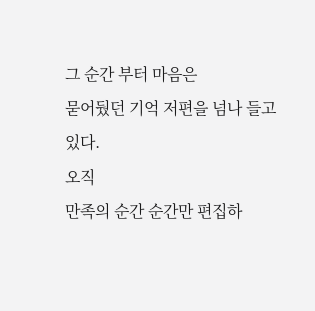그 순간 부터 마음은
묻어뒀던 기억 저편을 넘나 들고 있다.
오직
만족의 순간 순간만 편집하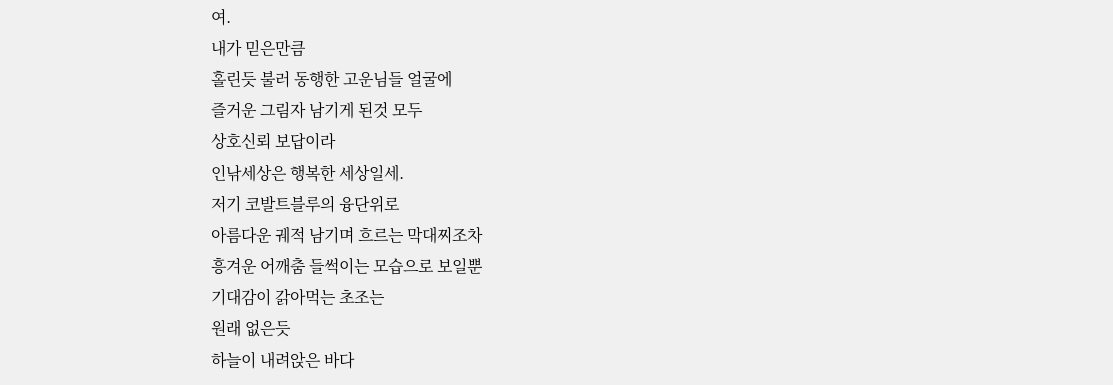여.
내가 믿은만큼
홀린듯 불러 동행한 고운님들 얼굴에
즐거운 그림자 남기게 된것 모두
상호신뢰 보답이라
인낚세상은 행복한 세상일세.
저기 코발트블루의 융단위로
아름다운 궤적 남기며 흐르는 막대찌조차
흥겨운 어깨춤 들썩이는 모습으로 보일뿐
기대감이 갉아먹는 초조는
원래 없은듯
하늘이 내려앉은 바다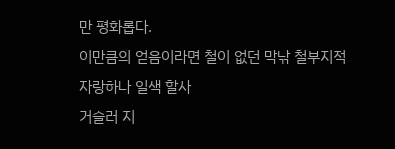만 평화롭다.
이만큼의 얻음이라면 철이 없던 막낚 철부지적
자랑하나 일색 할사
거슬러 지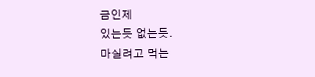금인제
있는듯 없는듯.
마실려고 먹는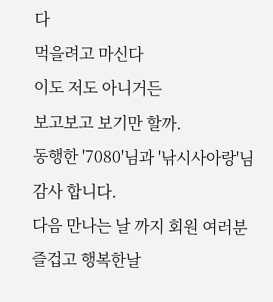다
먹을려고 마신다
이도 저도 아니거든
보고보고 보기만 할까.
동행한 '7080'님과 '낚시사아랑'님
감사 합니다.
다음 만나는 날 까지 회원 여러분
즐겁고 행복한날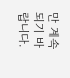만 계속 되기 바랍니다.